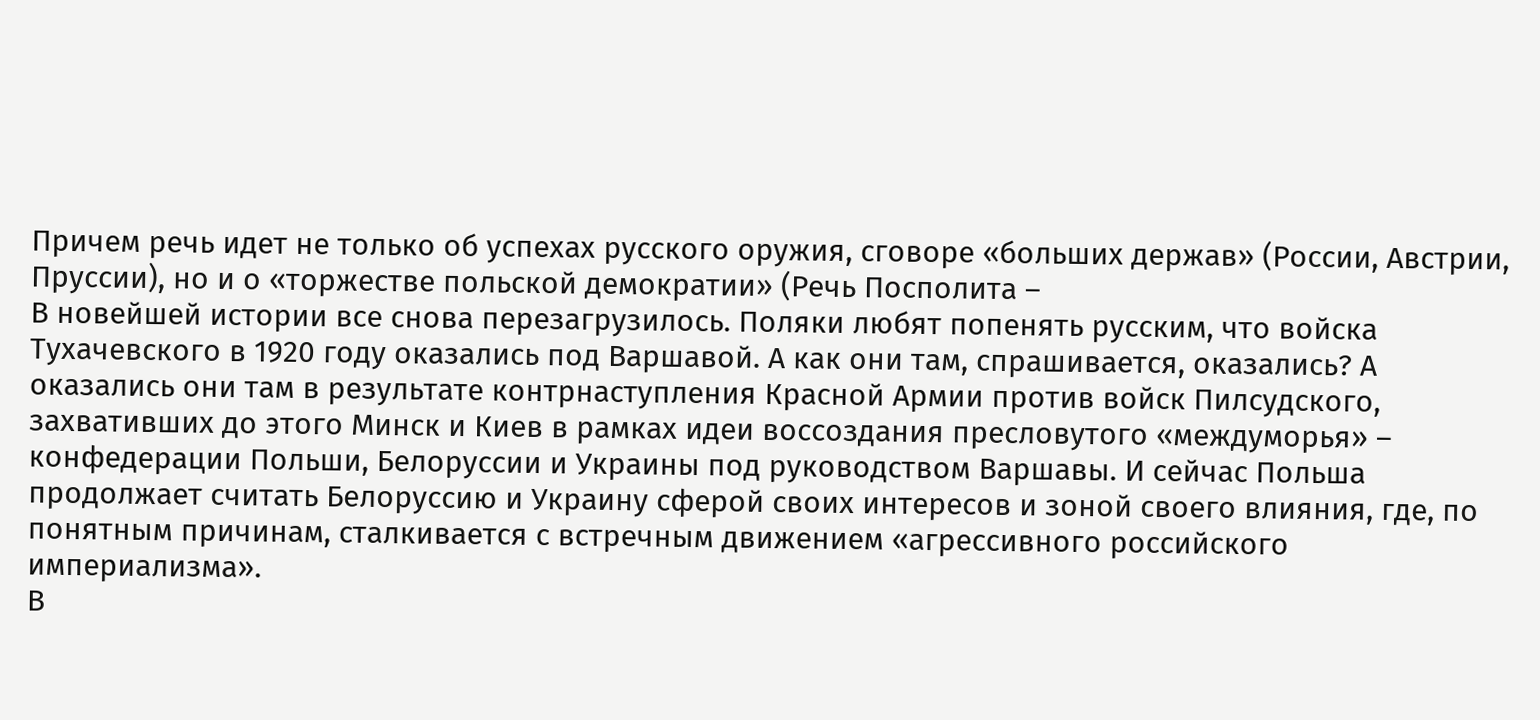Причем речь идет не только об успехах русского оружия, сговоре «больших держав» (России, Австрии, Пруссии), но и о «торжестве польской демократии» (Речь Посполита –
В новейшей истории все снова перезагрузилось. Поляки любят попенять русским, что войска Тухачевского в 1920 году оказались под Варшавой. А как они там, спрашивается, оказались? А оказались они там в результате контрнаступления Красной Армии против войск Пилсудского, захвативших до этого Минск и Киев в рамках идеи воссоздания пресловутого «междуморья» – конфедерации Польши, Белоруссии и Украины под руководством Варшавы. И сейчас Польша продолжает считать Белоруссию и Украину сферой своих интересов и зоной своего влияния, где, по понятным причинам, сталкивается с встречным движением «агрессивного российского империализма».
В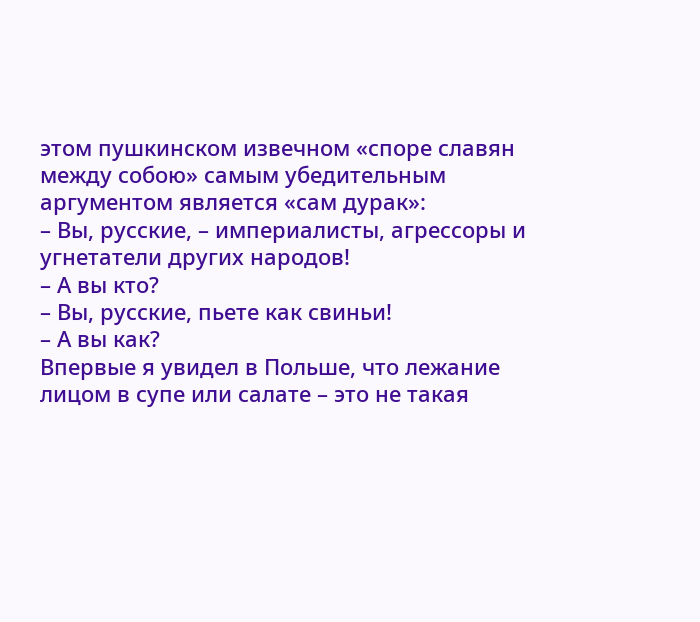этом пушкинском извечном «споре славян между собою» самым убедительным аргументом является «сам дурак»:
– Вы, русские, – империалисты, агрессоры и угнетатели других народов!
– А вы кто?
– Вы, русские, пьете как свиньи!
– А вы как?
Впервые я увидел в Польше, что лежание лицом в супе или салате – это не такая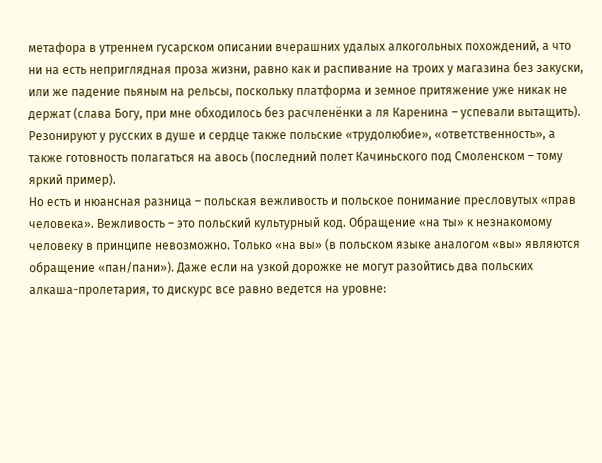метафора в утреннем гусарском описании вчерашних удалых алкогольных похождений, а что ни на есть неприглядная проза жизни, равно как и распивание на троих у магазина без закуски, или же падение пьяным на рельсы, поскольку платформа и земное притяжение уже никак не держат (слава Богу, при мне обходилось без расчленёнки а ля Каренина – успевали вытащить).
Резонируют у русских в душе и сердце также польские «трудолюбие», «ответственность», а также готовность полагаться на авось (последний полет Качиньского под Смоленском – тому яркий пример).
Но есть и нюансная разница – польская вежливость и польское понимание пресловутых «прав человека». Вежливость – это польский культурный код. Обращение «на ты» к незнакомому человеку в принципе невозможно. Только «на вы» (в польском языке аналогом «вы» являются обращение «пан/пани»). Даже если на узкой дорожке не могут разойтись два польских алкаша-пролетария, то дискурс все равно ведется на уровне: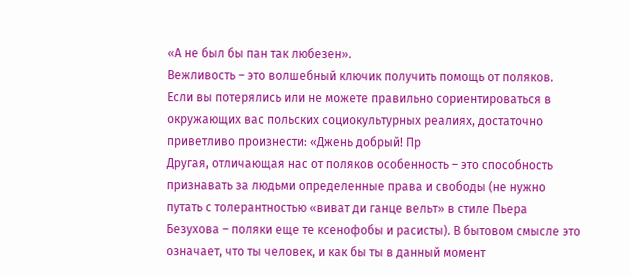«А не был бы пан так любезен».
Вежливость – это волшебный ключик получить помощь от поляков. Если вы потерялись или не можете правильно сориентироваться в окружающих вас польских социокультурных реалиях, достаточно приветливо произнести: «Джень добрый! Пр
Другая, отличающая нас от поляков особенность – это способность признавать за людьми определенные права и свободы (не нужно путать с толерантностью «виват ди ганце вельт» в стиле Пьера Безухова – поляки еще те ксенофобы и расисты). В бытовом смысле это означает, что ты человек, и как бы ты в данный момент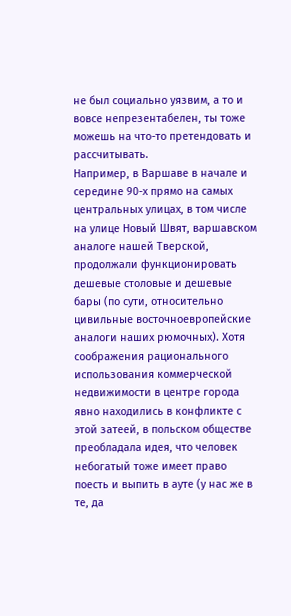не был социально уязвим, а то и вовсе непрезентабелен, ты тоже можешь на что-то претендовать и рассчитывать.
Например, в Варшаве в начале и середине 90-х прямо на самых центральных улицах, в том числе на улице Новый Швят, варшавском аналоге нашей Тверской, продолжали функционировать дешевые столовые и дешевые бары (по сути, относительно цивильные восточноевропейские аналоги наших рюмочных). Хотя соображения рационального использования коммерческой недвижимости в центре города явно находились в конфликте с этой затеей, в польском обществе преобладала идея, что человек небогатый тоже имеет право поесть и выпить в ауте (у нас же в те, да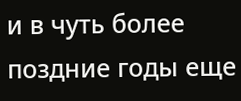и в чуть более поздние годы еще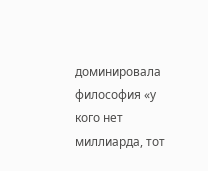доминировала философия «у кого нет миллиарда, тот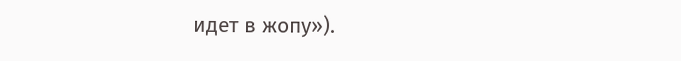идет в жопу»).